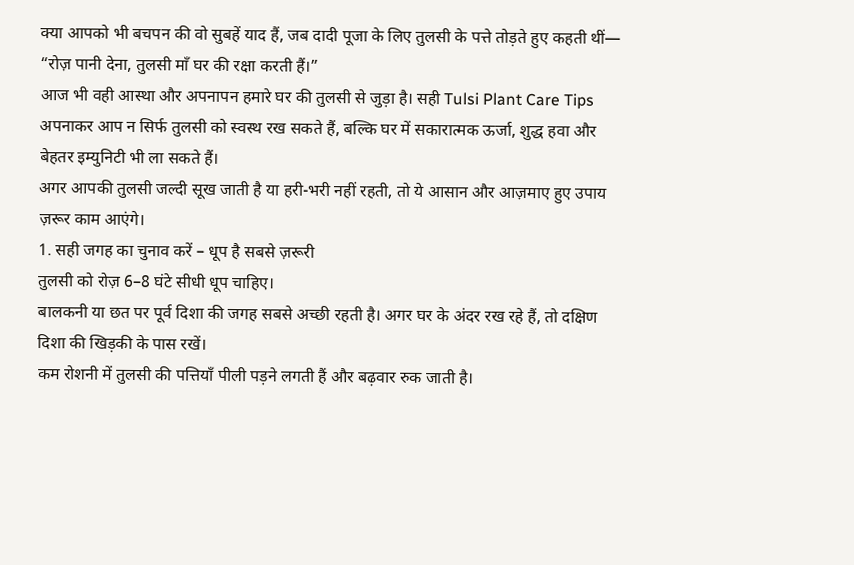क्या आपको भी बचपन की वो सुबहें याद हैं, जब दादी पूजा के लिए तुलसी के पत्ते तोड़ते हुए कहती थीं—
“रोज़ पानी देना, तुलसी माँ घर की रक्षा करती हैं।”
आज भी वही आस्था और अपनापन हमारे घर की तुलसी से जुड़ा है। सही Tulsi Plant Care Tips अपनाकर आप न सिर्फ तुलसी को स्वस्थ रख सकते हैं, बल्कि घर में सकारात्मक ऊर्जा, शुद्ध हवा और बेहतर इम्युनिटी भी ला सकते हैं।
अगर आपकी तुलसी जल्दी सूख जाती है या हरी-भरी नहीं रहती, तो ये आसान और आज़माए हुए उपाय ज़रूर काम आएंगे।
1. सही जगह का चुनाव करें – धूप है सबसे ज़रूरी
तुलसी को रोज़ 6–8 घंटे सीधी धूप चाहिए।
बालकनी या छत पर पूर्व दिशा की जगह सबसे अच्छी रहती है। अगर घर के अंदर रख रहे हैं, तो दक्षिण दिशा की खिड़की के पास रखें।
कम रोशनी में तुलसी की पत्तियाँ पीली पड़ने लगती हैं और बढ़वार रुक जाती है।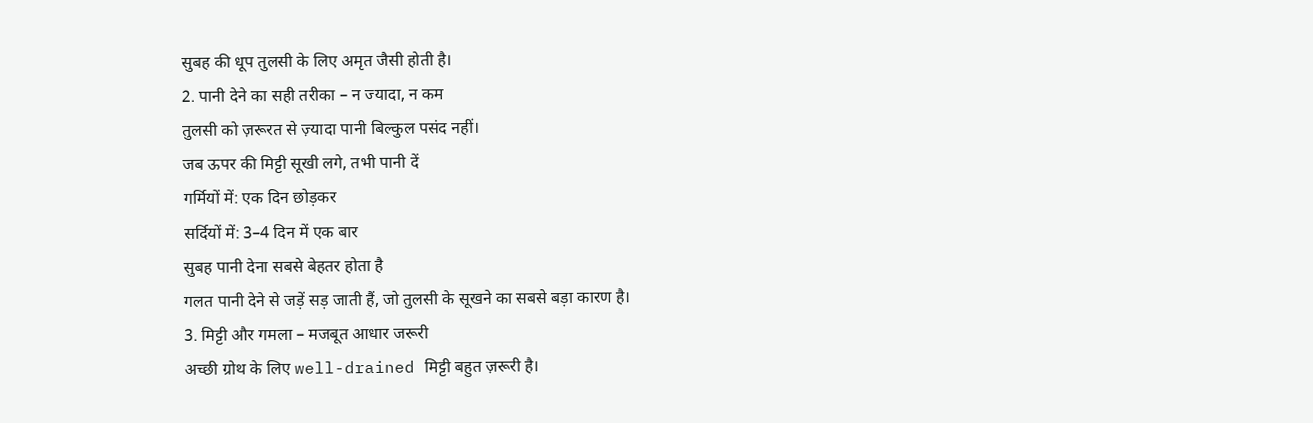सुबह की धूप तुलसी के लिए अमृत जैसी होती है।
2. पानी देने का सही तरीका – न ज्यादा, न कम
तुलसी को ज़रूरत से ज़्यादा पानी बिल्कुल पसंद नहीं।
जब ऊपर की मिट्टी सूखी लगे, तभी पानी दें
गर्मियों में: एक दिन छोड़कर
सर्दियों में: 3–4 दिन में एक बार
सुबह पानी देना सबसे बेहतर होता है
गलत पानी देने से जड़ें सड़ जाती हैं, जो तुलसी के सूखने का सबसे बड़ा कारण है।
3. मिट्टी और गमला – मजबूत आधार जरूरी
अच्छी ग्रोथ के लिए well-drained मिट्टी बहुत ज़रूरी है।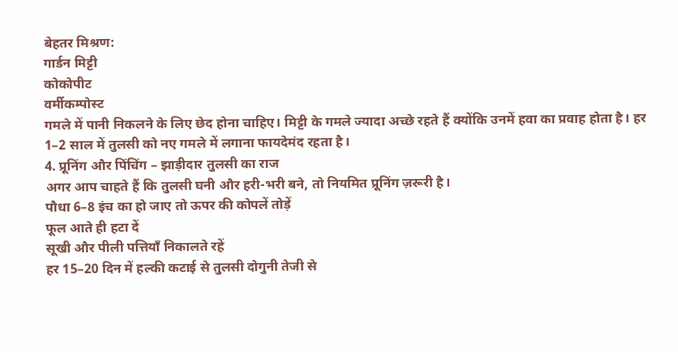बेहतर मिश्रण:
गार्डन मिट्टी
कोकोपीट
वर्मीकम्पोस्ट
गमले में पानी निकलने के लिए छेद होना चाहिए। मिट्टी के गमले ज्यादा अच्छे रहते हैं क्योंकि उनमें हवा का प्रवाह होता है। हर 1–2 साल में तुलसी को नए गमले में लगाना फायदेमंद रहता है।
4. प्रूनिंग और पिंचिंग – झाड़ीदार तुलसी का राज
अगर आप चाहते हैं कि तुलसी घनी और हरी-भरी बने, तो नियमित प्रूनिंग ज़रूरी है।
पौधा 6–8 इंच का हो जाए तो ऊपर की कोपलें तोड़ें
फूल आते ही हटा दें
सूखी और पीली पत्तियाँ निकालते रहें
हर 15–20 दिन में हल्की कटाई से तुलसी दोगुनी तेजी से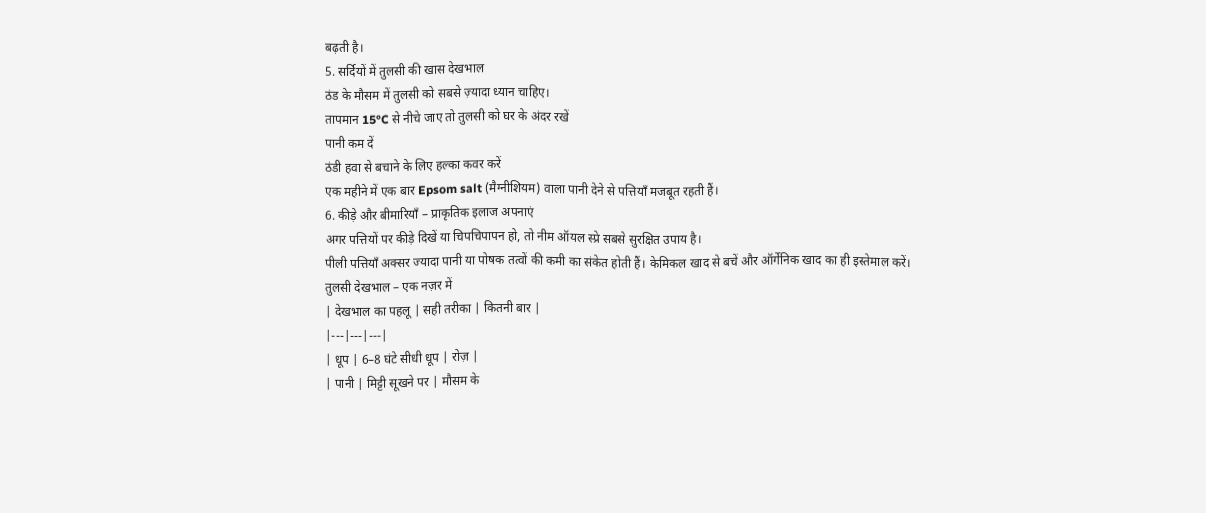बढ़ती है।
5. सर्दियों में तुलसी की खास देखभाल
ठंड के मौसम में तुलसी को सबसे ज़्यादा ध्यान चाहिए।
तापमान 15°C से नीचे जाए तो तुलसी को घर के अंदर रखें
पानी कम दें
ठंडी हवा से बचाने के लिए हल्का कवर करें
एक महीने में एक बार Epsom salt (मैग्नीशियम) वाला पानी देने से पत्तियाँ मजबूत रहती हैं।
6. कीड़े और बीमारियाँ – प्राकृतिक इलाज अपनाएं
अगर पत्तियों पर कीड़े दिखें या चिपचिपापन हो, तो नीम ऑयल स्प्रे सबसे सुरक्षित उपाय है।
पीली पत्तियाँ अक्सर ज्यादा पानी या पोषक तत्वों की कमी का संकेत होती हैं। केमिकल खाद से बचें और ऑर्गेनिक खाद का ही इस्तेमाल करें।
तुलसी देखभाल – एक नज़र में
| देखभाल का पहलू | सही तरीका | कितनी बार |
|---|---|---|
| धूप | 6–8 घंटे सीधी धूप | रोज़ |
| पानी | मिट्टी सूखने पर | मौसम के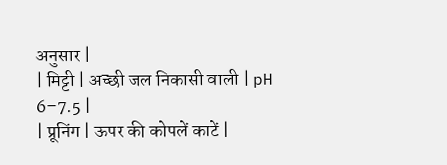अनुसार |
| मिट्टी | अच्छी जल निकासी वाली | pH 6–7.5 |
| प्रूनिंग | ऊपर की कोपलें काटें |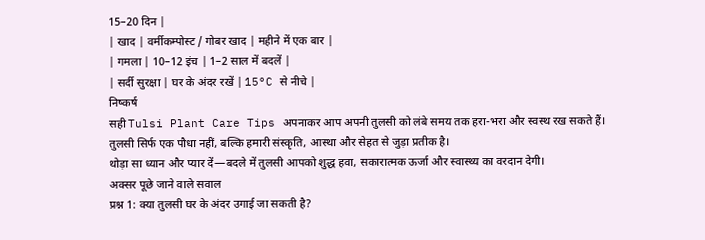15–20 दिन |
| खाद | वर्मीकम्पोस्ट / गोबर खाद | महीने में एक बार |
| गमला | 10–12 इंच | 1–2 साल में बदलें |
| सर्दी सुरक्षा | घर के अंदर रखें | 15°C से नीचे |
निष्कर्ष
सही Tulsi Plant Care Tips अपनाकर आप अपनी तुलसी को लंबे समय तक हरा-भरा और स्वस्थ रख सकते हैं। तुलसी सिर्फ एक पौधा नहीं, बल्कि हमारी संस्कृति, आस्था और सेहत से जुड़ा प्रतीक है।
थोड़ा सा ध्यान और प्यार दें—बदले में तुलसी आपको शुद्ध हवा, सकारात्मक ऊर्जा और स्वास्थ्य का वरदान देगी।
अक्सर पूछे जाने वाले सवाल
प्रश्न 1: क्या तुलसी घर के अंदर उगाई जा सकती है?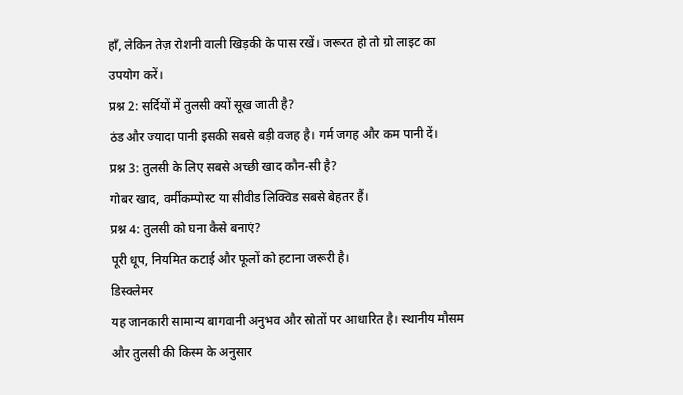हाँ, लेकिन तेज़ रोशनी वाली खिड़की के पास रखें। जरूरत हो तो ग्रो लाइट का उपयोग करें।
प्रश्न 2: सर्दियों में तुलसी क्यों सूख जाती है?
ठंड और ज्यादा पानी इसकी सबसे बड़ी वजह है। गर्म जगह और कम पानी दें।
प्रश्न 3: तुलसी के लिए सबसे अच्छी खाद कौन-सी है?
गोबर खाद, वर्मीकम्पोस्ट या सीवीड लिक्विड सबसे बेहतर हैं।
प्रश्न 4: तुलसी को घना कैसे बनाएं?
पूरी धूप, नियमित कटाई और फूलों को हटाना जरूरी है।
डिस्क्लेमर
यह जानकारी सामान्य बागवानी अनुभव और स्रोतों पर आधारित है। स्थानीय मौसम और तुलसी की किस्म के अनुसार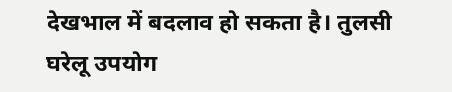देखभाल में बदलाव हो सकता है। तुलसी घरेलू उपयोग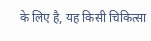के लिए है, यह किसी चिकित्सा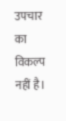उपचार का विकल्प नहीं है।